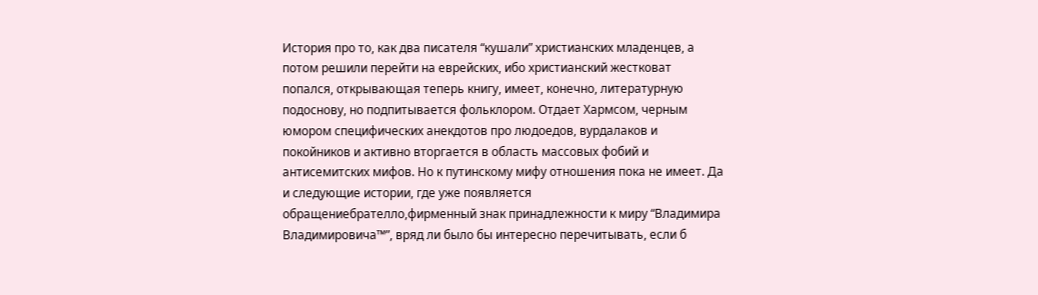История про то, как два писателя “кушали” христианских младенцев, а потом решили перейти на еврейских, ибо христианский жестковат попался, открывающая теперь книгу, имеет, конечно, литературную подоснову, но подпитывается фольклором. Отдает Хармсом, черным юмором специфических анекдотов про людоедов, вурдалаков и покойников и активно вторгается в область массовых фобий и антисемитских мифов. Но к путинскому мифу отношения пока не имеет. Да и следующие истории, где уже появляется обращениебрателло,фирменный знак принадлежности к миру “Владимира Владимировича™”, вряд ли было бы интересно перечитывать, если б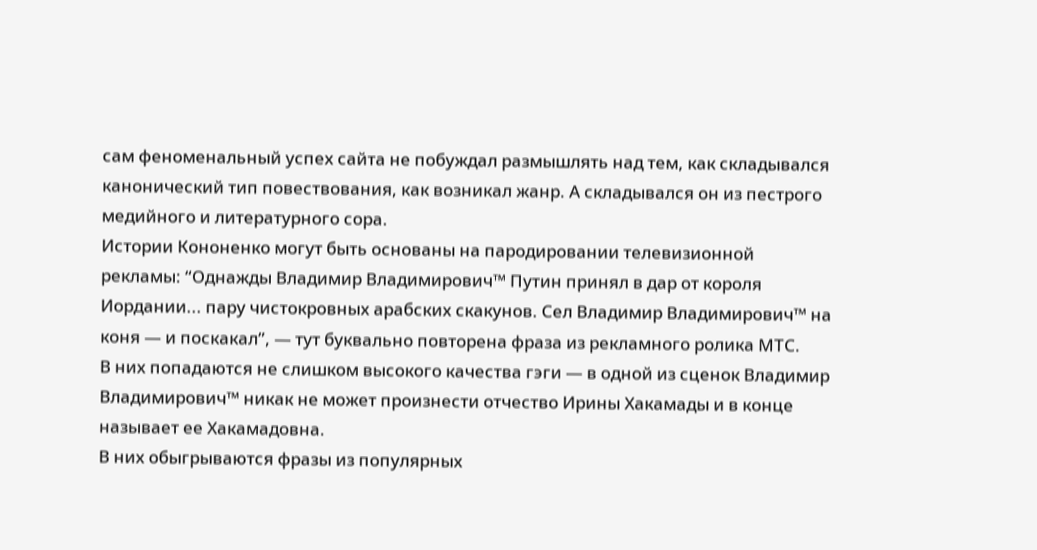сам феноменальный успех сайта не побуждал размышлять над тем, как складывался канонический тип повествования, как возникал жанр. А складывался он из пестрого медийного и литературного сора.
Истории Кононенко могут быть основаны на пародировании телевизионной рекламы: “Однажды Владимир Владимирович™ Путин принял в дар от короля Иордании... пару чистокровных арабских скакунов. Сел Владимир Владимирович™ на коня — и поскакал”, — тут буквально повторена фраза из рекламного ролика МТС.
В них попадаются не слишком высокого качества гэги — в одной из сценок Владимир Владимирович™ никак не может произнести отчество Ирины Хакамады и в конце называет ее Хакамадовна.
В них обыгрываются фразы из популярных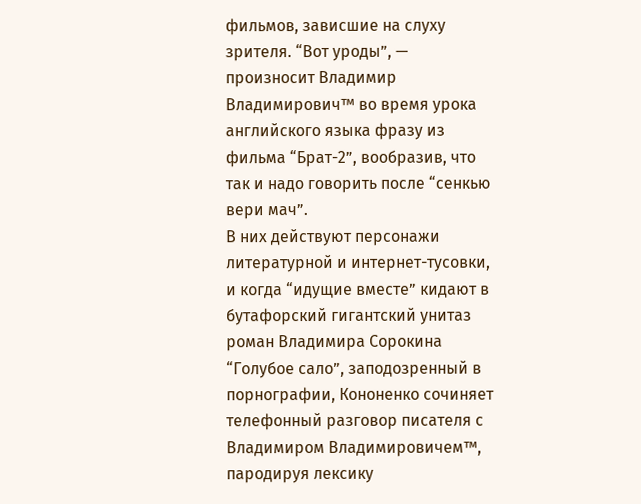фильмов, зависшие на слуху зрителя. “Вот уроды”, — произносит Владимир Владимирович™ во время урока английского языка фразу из фильма “Брат-2”, вообразив, что так и надо говорить после “сенкью вери мач”.
В них действуют персонажи литературной и интернет-тусовки, и когда “идущие вместе” кидают в бутафорский гигантский унитаз роман Владимира Сорокина “Голубое сало”, заподозренный в порнографии, Кононенко сочиняет телефонный разговор писателя с Владимиром Владимировичем™, пародируя лексику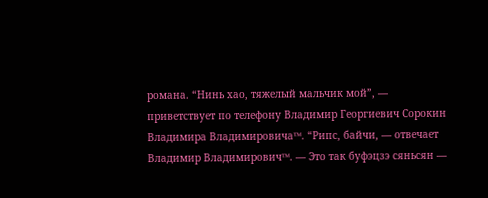романа. “Нинь хао, тяжелый мальчик мой”, — приветствует по телефону Владимир Георгиевич Сорокин Владимира Владимировича™. “Рипс, байчи, — отвечает Владимир Владимирович™. — Это так буфэцзэ сяньсян —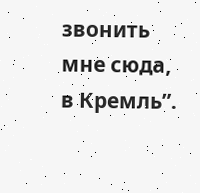звонить мне сюда, в Кремль”.